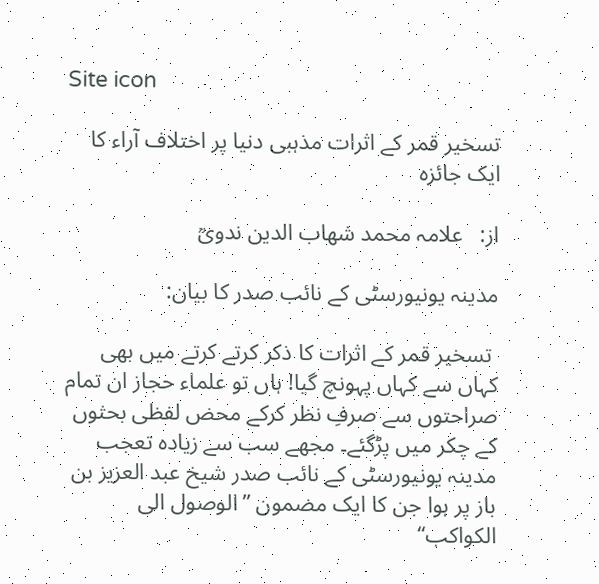Site icon

تسخير قمر کے اثرات مذہبى دنيا پر اختلاف آراء کا ايک جائزہ

از:   علامہ محمد شهاب الدين ندوىؒ

مدينہ يونيورسٹى کے نائب صدر کا بيان:

 تسخير قمر کے اثرات کا ذکر کرتے کرتے ميں بھى کہاں سے کہاں پہونچ گيا! ہاں تو علماء حجاز ان تمام صراحتوں سے صرفِ نظر کرکے محض لفظى بحثوں کے چکر ميں پڑگئے۔ مجھے سب سے زيادہ تعجب مدينہ يونيورسٹى کے نائب صدر شيخ عبد العزيز بن باز پر ہوا جن کا ايک مضمون ’’الوصول الى الکواکب‘‘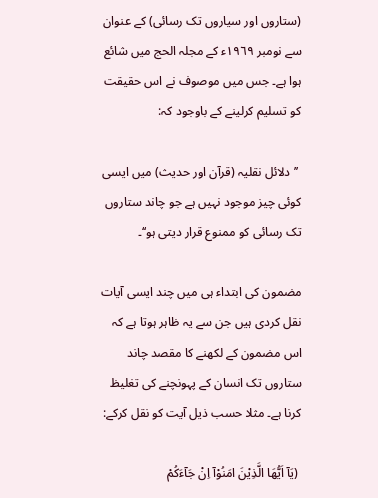(ستاروں اور سياروں تک رسائى) کے عنوان سے نومبر ١٩٦٩ء کے مجلہ الحج ميں شائع ہوا ہے۔ جس ميں موصوف نے اس حقيقت کو تسليم کرلينے کے باوجود کہ:

 ’’دلائل نقليہ (قرآن اور حديث) ميں ايسى کوئى چيز موجود نہيں ہے جو چاند ستاروں تک رسائى کو ممنوع قرار ديتى ہو‘‘۔

مضمون کى ابتداء ہى ميں چند ايسى آيات نقل کردى ہيں جن سے يہ ظاہر ہوتا ہے کہ اس مضمون کے لکھنے کا مقصد چاند ستاروں تک انسان کے پہونچنے کى تغليظ کرنا ہے۔ مثلا حسب ذيل آيت کو نقل کرکے:

 (يَآ اَيُّهَا الَّذِيْنَ امَنُوْآ اِنْ جَآءَکُمْ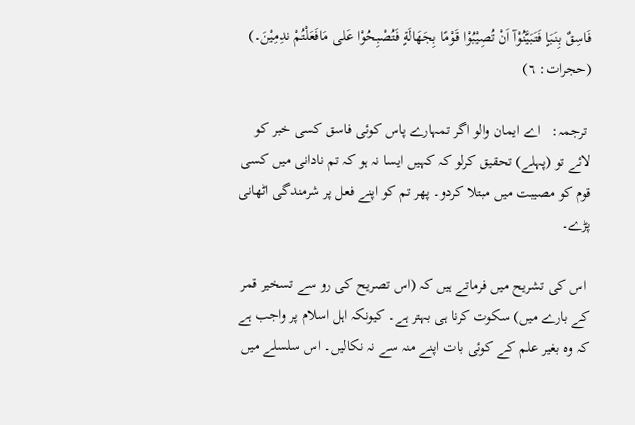فَاسِقٌ بِنَبَاٍ فَتَبَيَّنُوْآ اَنْ تُصِيْبُوْا قَوْمًا بِجَهَالَةٍ فَتُصْبِحُوْا عَلى مَافَعَلْتُمْ ندِمِيْنَ۔) (حجرات: ٦)

 ترجمہ:   اے ايمان والو اگر تمہارے پاس کوئى فاسق کسى خبر کو لائے تو (پہلے) تحقيق کرلو کہ کہيں ايسا نہ ہو کہ تم نادانى ميں کسى قوم کو مصيبت ميں مبتلا کردو۔ پھر تم کو اپنے فعل پر شرمندگى اٹھانى پڑے۔

 اس کى تشريح ميں فرماتے ہيں کہ (اس تصريح کى رو سے تسخير قمر کے بارے ميں) سکوت کرنا ہى بہتر ہے۔ کيونکہ اہل اسلام پر واجب ہے کہ وہ بغير علم کے کوئى بات اپنے منہ سے نہ نکاليں۔ اس سلسلے ميں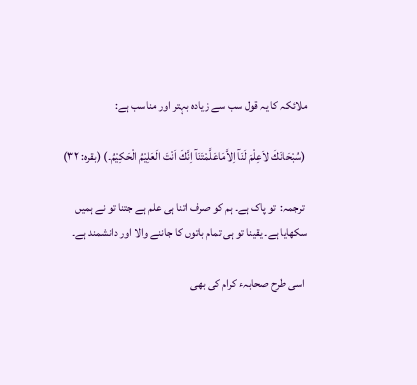ملائکہ کا يہ قول سب سے زيادہ بہتر اور مناسب ہے:

 (سُبْحَانَكَ لاَعِلْمَ لَنَآ اِلاَّمَاعَلَّمْتَنَآ اِنَّكَ اَنْتَ الَعَلِيْمُ الْحَکِيْمُ۔) (بقرہ: ٣٢)

 ترجمہ:  تو پاک ہے۔ ہم کو صرف اتنا ہى علم ہے جتنا تو نے ہميں سکھايا ہے۔ يقينا تو ہى تمام باتوں کا جاننے والا اور دانشمند ہے۔

 اسى طرح صحابہء کرام کى بھى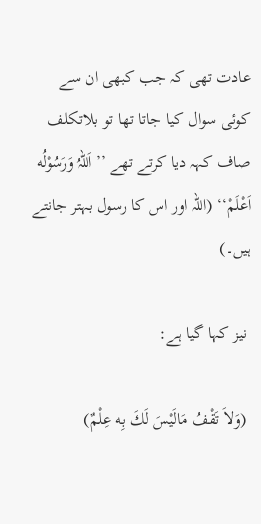عادت تھى کہ جب کبھى ان سے کوئى سوال کيا جاتا تھا تو بلاتکلف صاف کہہ ديا کرتے تھے ’’اَللّہُ وَرَسُوْلُه اَعْلَمْ‘‘ (اللہ اور اس کا رسول بہتر جانتے ہيں۔)

 نيز کہا گيا ہے:

 (وَلاَ تَقْفُ مَالَيْسَ لَكَ بِه عِلْمٌ)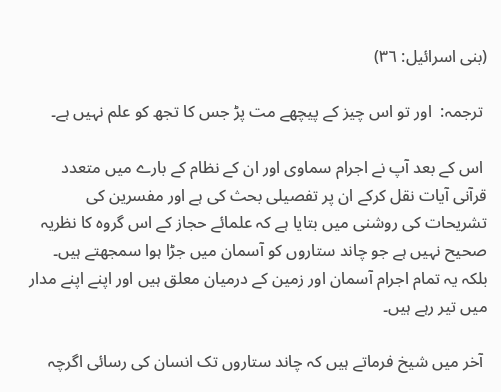(بنى اسرائيل: ٣٦)

 ترجمہ:  اور تو اس چيز کے پيچھے مت پڑ جس کا تجھ کو علم نہيں ہے۔

 اس کے بعد آپ نے اجرام سماوى اور ان کے نظام کے بارے ميں متعدد قرآنى آيات نقل کرکے ان پر تفصيلى بحث کى ہے اور مفسرين کى تشريحات کى روشنى ميں بتايا ہے کہ علمائے حجاز کے اس گروہ کا نظريہ صحيح نہيں ہے جو چاند ستاروں کو آسمان ميں جڑا ہوا سمجھتے ہيں۔ بلکہ يہ تمام اجرام آسمان اور زمين کے درميان معلق ہيں اور اپنے اپنے مدار ميں تير رہے ہيں۔

 آخر ميں شيخ فرماتے ہيں کہ چاند ستاروں تک انسان کى رسائى اگرچہ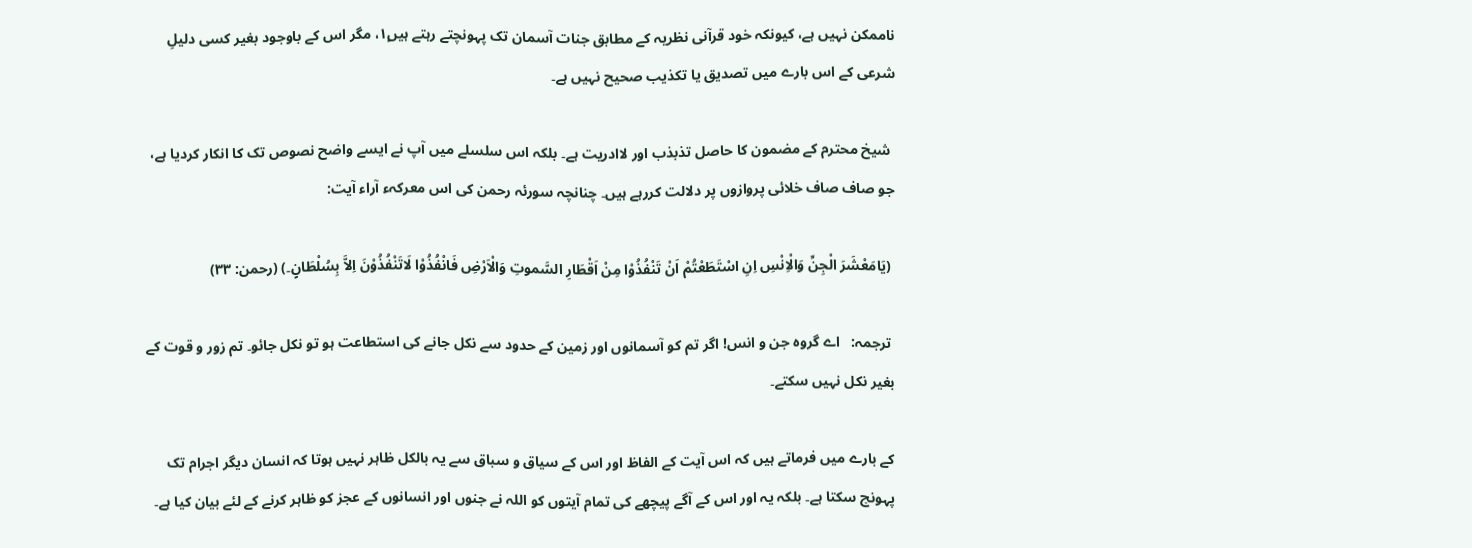ناممکن نہيں ہے، کيونکہ خود قرآنى نظريہ کے مطابق جنات آسمان تک پہونچتے رہتے ہيں١ٍ، مگر اس کے باوجود بغير کسى دليلِ شرعى کے اس بارے ميں تصديق يا تکذيب صحيح نہيں ہے۔

 شيخ محترم کے مضمون کا حاصل تذبذب اور لاادريت ہے۔ بلکہ اس سلسلے ميں آپ نے ايسے واضح نصوص تک کا انکار کرديا ہے، جو صاف صاف خلائى پروازوں پر دلالت کررہے ہيں۔ چنانچہ سورئہ رحمن کى اس معرکہء آراء آيت:

 (يَامَعْشَرَ الْجِنِّ وَالْاِنْسِ اِنِ اسْتَطَعْتُمْ اَنْ تَنْفُذُوْا مِنْ اَقْطَارِ السَّموتِ وَالْاَرْضِ فَانْفُذُوْا لَاتَنْفُذُوْنَ اِلاَّ بِسُلْطَانٍ۔) (رحمن: ٣٣)

 ترجمہ:   اے گروہ جن و انس! اگر تم کو آسمانوں اور زمين کے حدود سے نکل جانے کى استطاعت ہو تو نکل جائو۔ تم زور و قوت کے بغير نکل نہيں سکتے۔

کے بارے ميں فرماتے ہيں کہ اس آيت کے الفاظ اور اس کے سياق و سباق سے يہ بالکل ظاہر نہيں ہوتا کہ انسان ديگر اجرام تک پہونچ سکتا ہے۔ بلکہ يہ اور اس کے آگے پيچھے کى تمام آيتوں کو اللہ نے جنوں اور انسانوں کے عجز کو ظاہر کرنے کے لئے بيان کيا ہے۔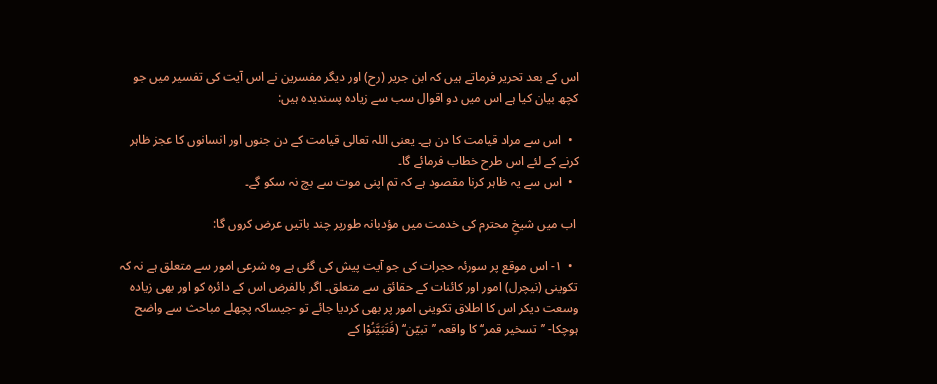اس کے بعد تحرير فرماتے ہيں کہ ابن جرير (رح) اور ديگر مفسرين نے اس آيت کى تفسير ميں جو کچھ بيان کيا ہے اس ميں دو اقوال سب سے زيادہ پسنديدہ ہيں:

  •  اس سے مراد قيامت کا دن ہے۔ يعنى اللہ تعالى قيامت کے دن جنوں اور انسانوں کا عجز ظاہر کرنے کے لئے اس طرح خطاب فرمائے گا۔
  •  اس سے يہ ظاہر کرنا مقصود ہے کہ تم اپنى موت سے بچ نہ سکو گے۔

 اب ميں شيخِ محترم کى خدمت ميں مؤدبانہ طورپر چند باتيں عرض کروں گا:

  •  ١- اس موقع پر سورئہ حجرات کى جو آيت پيش کى گئى ہے وہ شرعى امور سے متعلق ہے نہ کہ تکوينى (نيچرل) امور اور کائنات کے حقائق سے متعلق۔ اگر بالفرض اس کے دائرہ کو اور بھى زيادہ وسعت ديکر اس کا اطلاق تکوينى امور پر بھى کرديا جائے تو -جيساکہ پچھلے مباحث سے واضح ہوچکا- ’’تسخير قمر‘‘ کا واقعہ ’’تبيّن‘‘ (فَتَبَيَّنُوْا کے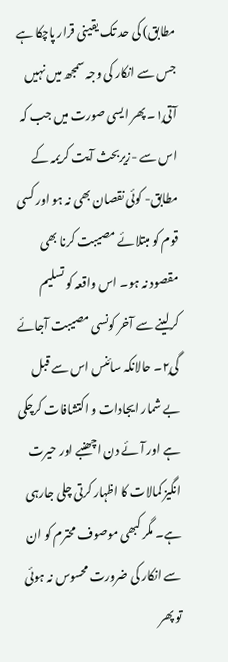مطابق) کى حد تک يقينى قرار پاچکا ہے جس سے انکار کى وجہ سمجھ ميں نہيں آتى١ٍ۔ پھر ايسى صورت ميں جب کہ اس سے -زيربحث آيت کريمہ کے مطابق- کوئى نقصان بھى نہ ہو اور کسى قوم کو مبتلائے مصيبت کرنا بھى مقصود نہ ہو۔ اس واقعہ کو تسليم کرلينے سے آخر کونسى مصيبت آجائے گى٢ٍ۔ حالانکہ سائنس اس سے قبل بے شمار ايجادات و اکتشافات کرچکى ہے اور آئے دن اچھنبے اور حيرت انگيز کمالات کا اظہار کرتى چلى جارہى ہے۔ مگر کبھى موصوف محترم کو ان سے انکار کى ضرورت محسوس نہ ہوئى تو پھر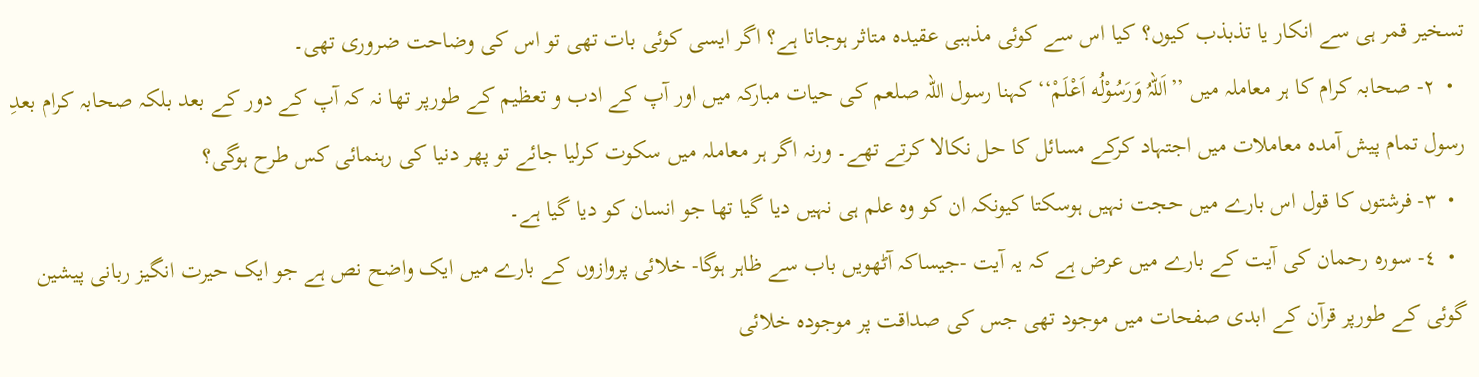تسخير قمر ہى سے انکار يا تذبذب کيوں؟ کيا اس سے کوئى مذہبى عقيدہ متاثر ہوجاتا ہے؟ اگر ايسى کوئى بات تھى تو اس کى وضاحت ضرورى تھى۔
  •  ٢- صحابہ کرام کا ہر معاملہ ميں ’’اَللّہُ وَرَسُوْلُه اَعْلَمْ‘‘ کہنا رسول اللہ صلعم کى حيات مبارکہ ميں اور آپ کے ادب و تعظيم کے طورپر تھا نہ کہ آپ کے دور کے بعد بلکہ صحابہ کرام بعدِ رسول تمام پيش آمدہ معاملات ميں اجتہاد کرکے مسائل کا حل نکالا کرتے تھے۔ ورنہ اگر ہر معاملہ ميں سکوت کرليا جائے تو پھر دنيا کى رہنمائى کس طرح ہوگى؟
  •  ٣- فرشتوں کا قول اس بارے ميں حجت نہيں ہوسکتا کيونکہ ان کو وہ علم ہى نہيں ديا گيا تھا جو انسان کو ديا گيا ہے۔
  •  ٤- سورہ رحمان کى آيت کے بارے ميں عرض ہے کہ يہ آيت -جيساکہ آٹھويں باب سے ظاہر ہوگا- خلائى پروازوں کے بارے ميں ايک واضح نص ہے جو ايک حيرت انگيز ربانى پيشين گوئى کے طورپر قرآن کے ابدى صفحات ميں موجود تھى جس کى صداقت پر موجودہ خلائى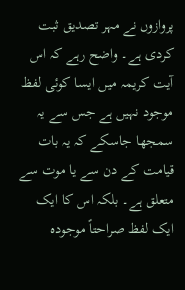پروازوں نے مہر تصديق ثبت کردى ہے۔ واضح رہے کہ اس آيت کريمہ ميں ايسا کوئى لفظ موجود نہيں ہے جس سے يہ سمجھا جاسکے کہ يہ بات قيامت کے دن سے يا موت سے متعلق ہے۔ بلکہ اس کا ايک ايک لفظ صراحتاً موجودہ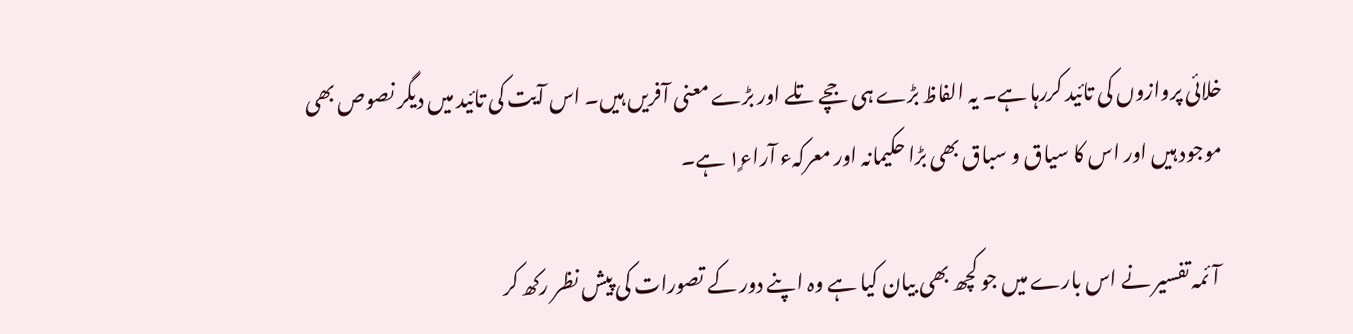خلائى پروازوں کى تائيد کررہا ہے۔ يہ الفاظ بڑے ہى جچے تلے اور بڑے معنى آفريں ہيں۔ اس آيت کى تائيد ميں ديگر نصوص بھى موجود ہيں اور اس کا سياق و سباق بھى بڑا حکيمانہ اور معرکہء آراء١ٍ ہے۔

 آئمہ تفسير نے اس بارے ميں جو کچھ بھى بيان کيا ہے وہ اپنے دور کے تصورات کى پيش نظر رکھ کر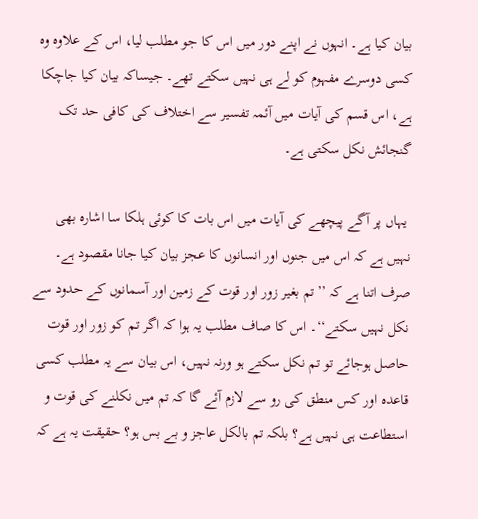بيان کيا ہے۔ انہوں نے اپنے دور ميں اس کا جو مطلب ليا، اس کے علاوہ وہ کسى دوسرے مفہوم کو لے ہى نہيں سکتے تھے۔ جيساکہ بيان کيا جاچکا ہے، اس قسم کى آيات ميں آئمہ تفسير سے اختلاف کى کافى حد تک گنجائش نکل سکتى ہے۔

 يہاں پر آگے پيچھے کى آيات ميں اس بات کا کوئى ہلکا سا اشارہ بھى نہيں ہے کہ اس ميں جنوں اور انسانوں کا عجز بيان کيا جانا مقصود ہے۔ صرف اتنا ہے کہ ’’تم بغير زور اور قوت کے زمين اور آسمانوں کے حدود سے نکل نہيں سکتے‘‘۔ اس کا صاف مطلب يہ ہوا کہ اگر تم کو زور اور قوت حاصل ہوجائے تو تم نکل سکتے ہو ورنہ نہيں، اس بيان سے يہ مطلب کسى قاعدہ اور کس منطق کى رو سے لازم آئے گا کہ تم ميں نکلنے کى قوت و استطاعت ہى نہيں ہے؟ بلکہ تم بالکل عاجز و بے بس ہو؟ حقيقت يہ ہے کہ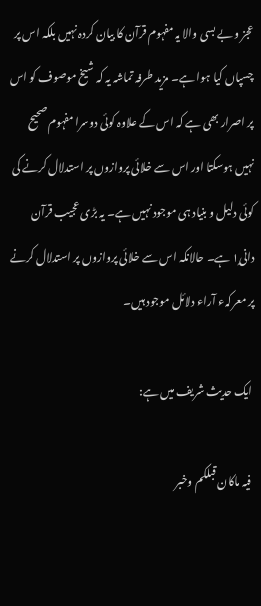عجز و بے بسى والا يہ مفہوم قرآن کا بيان کردہ نہيں بلکہ اس پر چسپاں کيا ہوا ہے۔ مزيد طرفہ تماشہ يہ کہ شيخ موصوف کو اس پر اصرار بھى ہے کہ اس کے علاوہ کوئى دوسرا مفہوم صحيح نہيں ہوسکتا اور اس سے خلائى پروازوں پر استدلال کرنے کى کوئى دليل و بنياد ہى موجود نہيں ہے۔ يہ بڑى عجيب قرآن دانى١ٍ ہے۔ حالانکہ اس سے خلائى پروازوں پر استدلال کرنے پر معرکہء آراء دلائل موجود ہيں۔

 ايک حديث شريف ميں ہے:

 فيہ ماکان قبلکم وخبر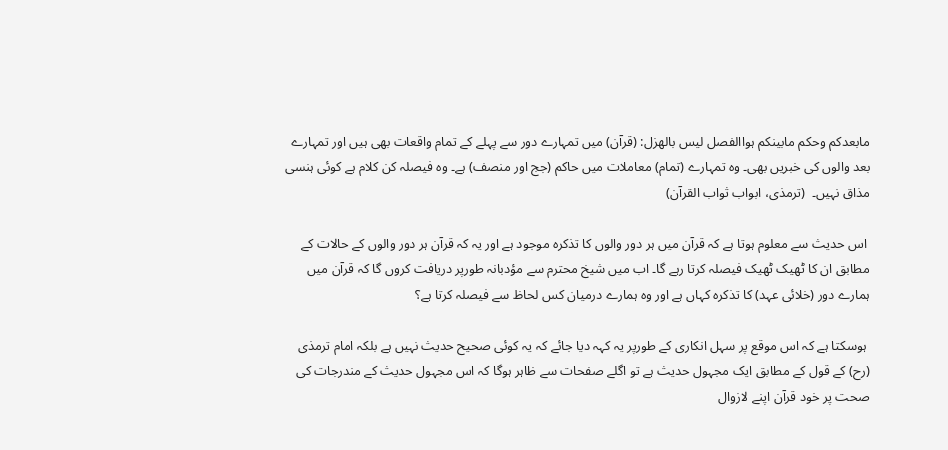مابعدکم وحکم مابينکم ہواالفصل ليس بالھزل: (قرآن) ميں تمہارے دور سے پہلے کے تمام واقعات بھى ہيں اور تمہارے بعد والوں کى خبريں بھى۔ وہ تمہارے (تمام) معاملات ميں حاکم (جج اور منصف) ہے۔ وہ فيصلہ کن کلام ہے کوئى ہنسى مذاق نہيں۔  (ترمذى، ابواب ثواب القرآن)

 اس حديث سے معلوم ہوتا ہے کہ قرآن ميں ہر دور والوں کا تذکرہ موجود ہے اور يہ کہ قرآن ہر دور والوں کے حالات کے مطابق ان کا ٹھيک ٹھيک فيصلہ کرتا رہے گا۔ اب ميں شيخ محترم سے مؤدبانہ طورپر دريافت کروں گا کہ قرآن ميں ہمارے دور (خلائى عہد) کا تذکرہ کہاں ہے اور وہ ہمارے درميان کس لحاظ سے فيصلہ کرتا ہے؟

 ہوسکتا ہے کہ اس موقع پر سہل انکارى کے طورپر يہ کہہ ديا جائے کہ يہ کوئى صحيح حديث نہيں ہے بلکہ امام ترمذى  (رح) کے قول کے مطابق ايک مجہول حديث ہے تو اگلے صفحات سے ظاہر ہوگا کہ اس مجہول حديث کے مندرجات کى صحت پر خود قرآن اپنے لازوال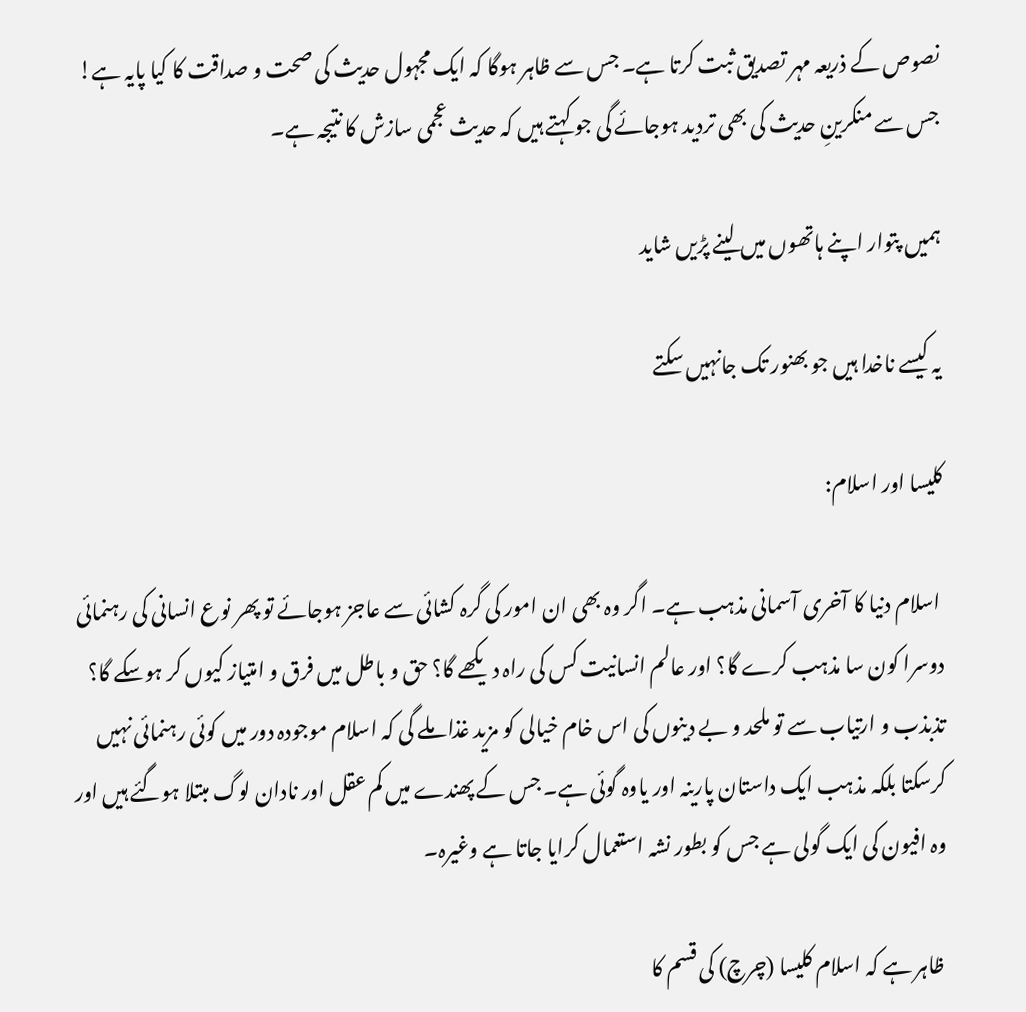نصوص کے ذريعہ مہر تصديق ثبت کرتا ہے۔ جس سے ظاہر ہوگا کہ ايک مجہول حديث کى صحت و صداقت کا کيا پايہ ہے! جس سے منکرينِ حديث کى بھى ترديد ہوجائے گى جو کہتے ہيں کہ حديث عجمى سازش کا نتيجہ ہے۔

ہميں پتوار اپنے ہاتھوں ميں لينے پڑيں شايد

يہ کيسے ناخدا ہيں جو بھنور تک جانہيں سکتے

کليسا اور اسلام:

 اسلام دنيا کا آخرى آسمانى مذہب ہے۔ اگر وہ بھى ان امور کى گرہ کشائى سے عاجز ہوجائے تو پھر نوع انسانى کى رہنمائى دوسرا کون سا مذہب کرے گا؟ اور عالم انسانيت کس کى راہ ديکھے گا؟ حق و باطل ميں فرق و امتياز کيوں کر ہوسکے گا؟ تذبذب و ارتياب سے تو ملحد و بے دينوں کى اس خام خيالى کو مزيد غذا ملے گى کہ اسلام موجودہ دور ميں کوئى رہنمائى نہيں کرسکتا بلکہ مذہب ايک داستان پارينہ اور ياوہ گوئى ہے۔ جس کے پھندے ميں کم عقل اور نادان لوگ مبتلا ہوگئے ہيں اور وہ افيون کى ايک گولى ہے جس کو بطور نشہ استعمال کرايا جاتا ہے وغيرہ۔

 ظاہر ہے کہ اسلام کليسا (چرچ) کى قسم کا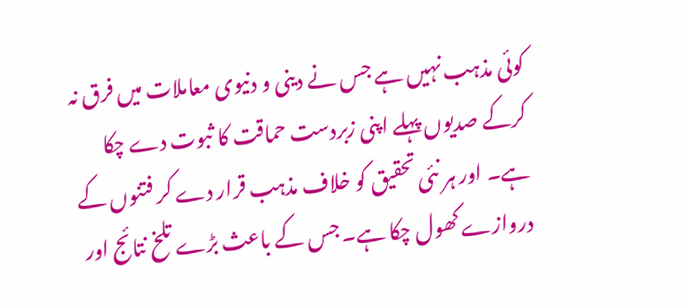کوئى مذہب نہيں ہے جس نے دينى و دنيوى معاملات ميں فرق نہ کرکے صديوں پہلے اپنى زبردست حماقت کا ثبوت دے چکا ہے۔ اور ہر نئى تحقيق کو خلاف مذہب قرار دے کر فتنوں کے دروازے کھول چکا ہے۔ جس کے باعث بڑے تلخ نتائج اور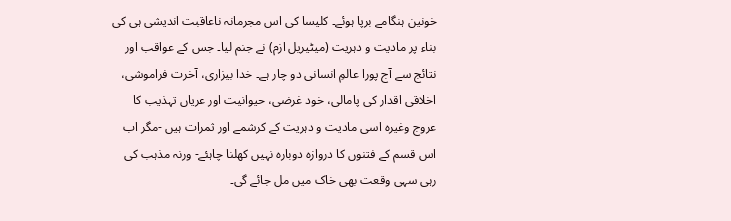خونين ہنگامے برپا ہوئے۔ کليسا کى اس مجرمانہ ناعاقبت انديشى ہى کى بناء پر ماديت و دہريت (ميٹيريل ازم) نے جنم ليا۔ جس کے عواقب اور نتائج سے آج پورا عالمِ انسانى دو چار ہے۔ خدا بيزارى، آخرت فراموشى، اخلاقى اقدار کى پامالى، خود غرضى، حيوانيت اور عرياں تہذيب کا عروج وغيرہ اسى ماديت و دہريت کے کرشمے اور ثمرات ہيں -مگر اب اس قسم کے فتنوں کا دروازہ دوبارہ نہيں کھلنا چاہئے- ورنہ مذہب کى رہى سہى وقعت بھى خاک ميں مل جائے گى۔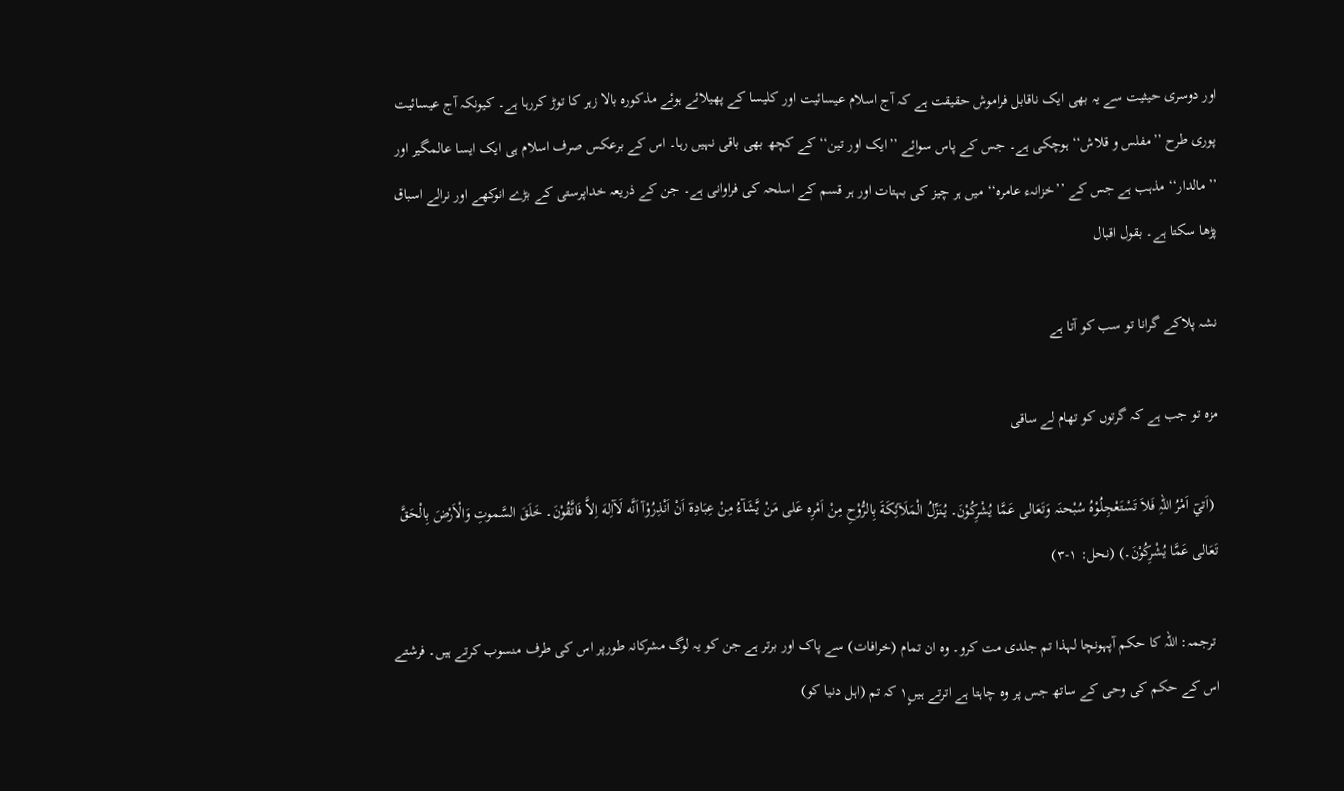اور دوسرى حيثيت سے يہ بھى ايک ناقابل فراموش حقيقت ہے کہ آج اسلام عيسائيت اور کليسا کے پھيلائے ہوئے مذکورہ بالا زہر کا توڑ کررہا ہے۔ کيونکہ آج عيسائيت پورى طرح ’’مفلس و قلاش‘‘ ہوچکى ہے۔ جس کے پاس سوائے ’’ايک اور تين‘‘ کے کچھ بھى باقى نہيں رہا۔ اس کے برعکس صرف اسلام ہى ايک ايسا عالمگير اور ’’مالدار‘‘ مذہب ہے جس کے ’’خزانہء عامرہ‘‘ ميں ہر چيز کى بہتات اور ہر قسم کے اسلحہ کى فراوانى ہے۔ جن کے ذريعہ خداپرستى کے بڑے انوکھے اور نرالے اسباق پڑھا سکتا ہے۔ بقول اقبال

نشہ پلاکے گرانا تو سب کو آتا ہے

مزہ تو جب ہے کہ گرتوں کو تھام لے ساقى

 (اَتيٓ اَمْرُ اللّہِ فَلاَ تَسْتَعْجِلُوْہُ سُبْحنَہ وَتَعَالى عَمَّا يُشْرِکُوْنَ۔ يُنَزِّلُ الْمَلَآئِکَةَ بِالرُّوْحِ مِنْ اَمْرِہ عَلى مَنْ يَّشَآءُ مِنْ عِبَادِہٓ اَنْ اَنْذِرُوْآ اَنَّه لَآاِلهَ اِلاَّ فَاتَّقُوْنَ۔ خَلَقَ السَّموتِ وَالْاَرْضَ بِالْحَقَّ تَعَالى عَمَّا يُشْرِکُوْنَ۔) (نحل: ١-٣)

 ترجمہ: اللہ کا حکم آپہونچا لہذا تم جلدى مت کرو۔ وہ ان تمام (خرافات) سے پاک اور برتر ہے جن کو يہ لوگ مشرکانہ طورپر اس کى طرف منسوب کرتے ہيں۔ فرشتے اس کے حکم کى وحى کے ساتھ جس پر وہ چاہتا ہے اترتے ہيں١ٍ کہ تم (اہل دنيا کو)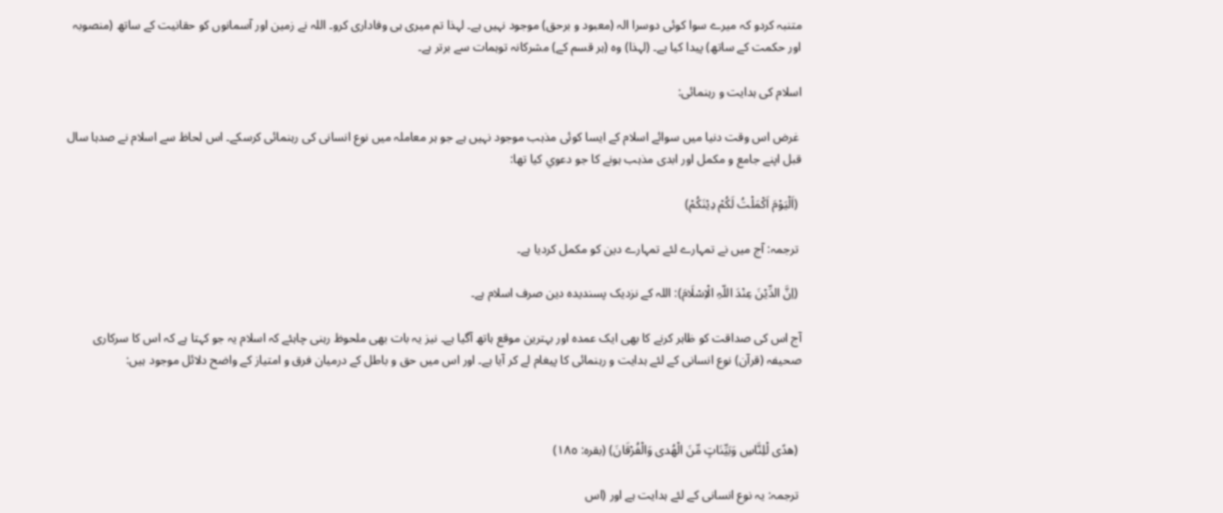متنبہ کردو کہ ميرے سوا کوئى دوسرا الہ (معبود و برحق) موجود نہيں ہے۔ لہذا تم ميرى ہى وفادارى کرو۔ اللہ نے زمين اور آسمانوں کو حقانيت کے ساتھ (منصوبہ اور حکمت کے ساتھ) پيدا کيا ہے۔ (لہذا) وہ (ہر قسم کے) مشرکانہ توہمات سے برتر ہے۔

اسلام کى ہدايت و رہنمائى:

 غرض اس وقت دنيا ميں سوائے اسلام کے ايسا کوئى مذہب موجود نہيں ہے جو ہر معاملہ ميں نوع انسانى کى رہنمائى کرسکے۔ اس لحاظ سے اسلام نے صدہا سال قبل اپنے جامع و مکمل اور ابدى مذہب ہونے کا جو دعوي کيا تھا:

 (اَلْيَوْمَ اَکْمَلْتُ لَکُمْ دِيْنَکُمْ)

 ترجمہ: آج ميں نے تمہارے لئے تمہارے دين کو مکمل کرديا ہے۔

 (اِنَّ الدِّيْنَ عِنْدَ اللّہِ الْاِسْلَامَ): اللہ کے نزديک پسنديدہ دين صرف اسلام ہے۔

آج اس کى صداقت کو ظاہر کرنے کا بھى ايک عمدہ اور بہترين موقع ہاتھ آگيا ہے۔ نيز يہ بات بھى ملحوظ رہنى چاہئے کہ اسلام يہ جو کہتا ہے کہ اس کا سرکارى صحيفہ (قرآن) نوع انسانى کے لئے ہدايت و رہنمائى کا پيغام لے کر آيا ہے۔ اور اس ميں حق و باطل کے درميان فرق و امتياز کے واضح دلائل موجود ہيں:



 (هدًى لْلِنَّاسِ وَبَيِّنَاتٍ مِّنَ الْهُدى وَالْفُرْقَانَ) (بقرہ: ١٨٥)

 ترجمہ: يہ نوع انسانى کے لئے ہدايت ہے اور (اس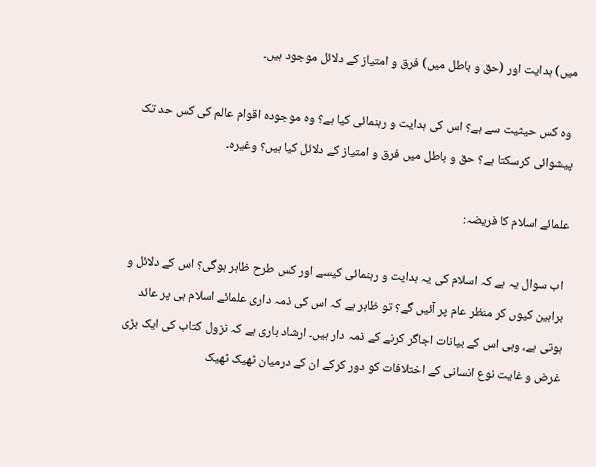ميں) ہدايت اور (حق و باطل ميں) فرق و امتياز کے دلائل موجود ہيں۔

 وہ کس حيثيت سے ہے؟ اس کى ہدايت و رہنمائى کيا ہے؟ وہ موجودہ اقوام عالم کى کس حد تک پيشوائى کرسکتا ہے؟ حق و باطل ميں فرق و امتياز کے دلائل کيا ہيں؟ وغيرہ۔

علمائے اسلام کا فريضہ:

 اب سوال يہ ہے کہ اسلام کى يہ ہدايت و رہنمائى کيسے اور کس طرح ظاہر ہوگى؟ اس کے دلائل و براہين کيوں کر منظر عام پر آئيں گے؟ تو ظاہر ہے کہ اس کى ذمہ دارى علمائے اسلام ہى پر عائد ہوتى ہے، وہى اس کے بيانات اجاگر کرنے کے ذمہ دار ہيں۔ ارشاد بارى ہے کہ نزول کتاب کى ايک بڑى غرض و غايت نوع انسانى کے اختلافات کو دور کرکے ان کے درميان ٹھيک ٹھيک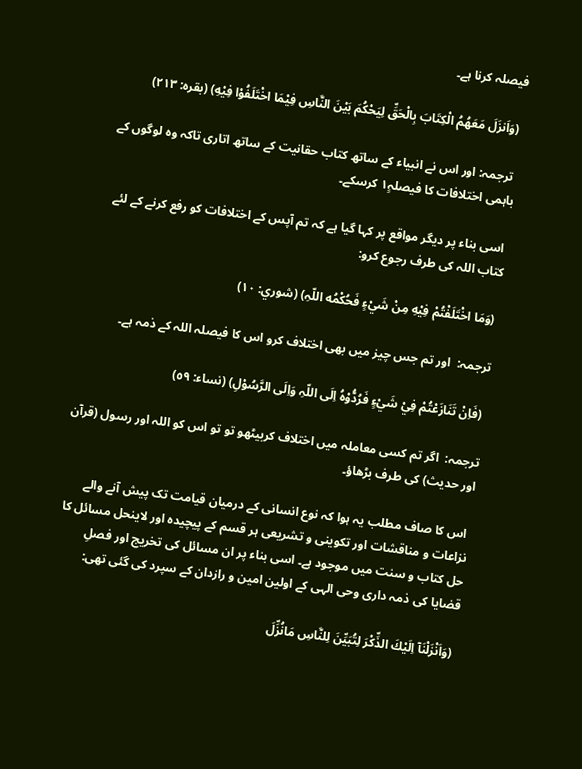فيصلہ کرنا ہے۔

 (وَاَنزَلَ مَعَهُمُ الْکِتَابَ بِالْحَقِّ لِيَحْکُمَ بَيْنَ النَّاسِ فِيْمَا اخْتَلَفُوْا فِيْهِ) (بقرہ: ٢١٣)

 ترجمہ: اور اس نے انبياء کے ساتھ کتاب حقانيت کے ساتھ اتارى تاکہ وہ لوگوں کے باہمى اختلافات کا فيصلہ١ٍ کرسکے۔

 اسى بناء پر ديگر مواقع پر کہا گيا ہے کہ تم آپس کے اختلافات کو رفع کرنے کے لئے کتاب اللہ کى طرف رجوع کرو:

 (وَمَا اخْتَلَفْتُمْ فِيْهِ مِنْ شَيْءٍ فَحُکْمُه اللّہِ) (شوري: ١٠)

ترجمہ:  اور تم جس چيز ميں بھى اختلاف کرو اس کا فيصلہ اللہ کے ذمہ ہے۔

 (فَاِنْ تَنَازَعْتُمْ فِيْ شَيْءٍ فَرُدُّوْہُ اِلَى اللّہِ وَاِلَى الرَّسُوْلِ) (نساء: ٥٩)

ترجمہ:  اگر تم کسى معاملہ ميں اختلاف کربيٹھو تو تو اس کو اللہ اور رسول (قرآن اور حديث) کى طرف بڑھاؤ۔

 اس کا صاف مطلب يہ ہوا کہ نوع انسانى کے درميان قيامت تک پيش آنے والے نزاعات و مناقشات اور تکوينى و تشريعى ہر قسم کے پيچيدہ اور لاينحل مسائل کا حل کتاب و سنت ميں موجود ہے۔ اسى بناء پر ان مسائل کى تخريج اور فصلِ قضايا کى ذمہ دارى وحى الہى کے اولين امين و رازدان کے سپرد کى گئى تھى:

 (وَاَنْزَلْنَآ اِلَيْكَ الذِّکْرَ لِتُبَيِّنَ لِلنَّاسِ مَانُزِّلَ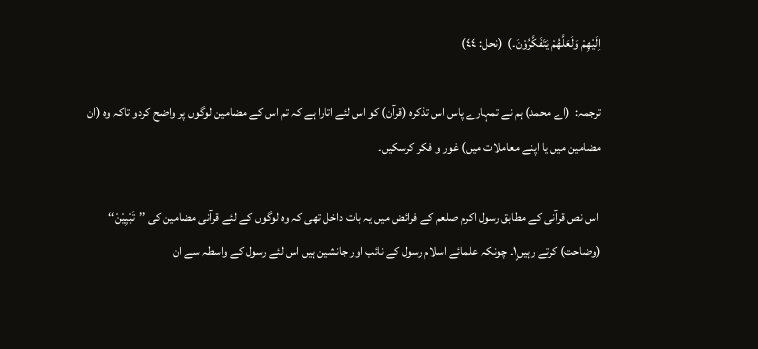اِلَيْهِمْ وَلَعَلَّهُمْ يَتَفَکَّرُوْنَ۔)  (نحل: ٤٤)

ترجمہ:  (اے محمد) ہم نے تمہارے پاس اس تذکرہ (قرآن) کو اس لئے اتارا ہے کہ تم اس کے مضامين لوگوں پر واضح کردو تاکہ وہ (ان مضامين ميں يا اپنے معاملات ميں) غور و فکر کرسکيں۔

 اس نص قرآنى کے مطابق رسول اکرم صلعم کے فرائض ميں يہ بات داخل تھى کہ وہ لوگوں کے لئے قرآنى مضامين کى ’’تَبْيِيْنْ‘‘ (وضاحت) کرتے رہيں١ٍ۔ چونکہ علمائے اسلام رسول کے نائب اور جانشين ہيں اس لئے رسول کے واسطہ سے ان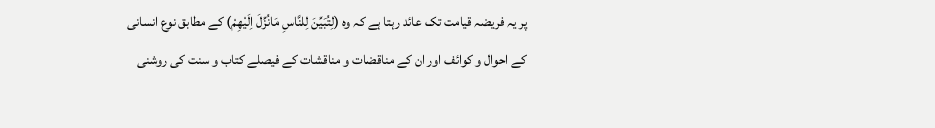پر يہ فريضہ قيامت تک عائد رہتا ہے کہ وہ (لِتُبَيِّنَ لِلنَّاسِ مَانُزِّلَ اِلَيْهِمْ) کے مطابق نوع انسانى کے احوال و کوائف اور ان کے مناقضات و مناقشات کے فيصلے کتاب و سنت کى روشنى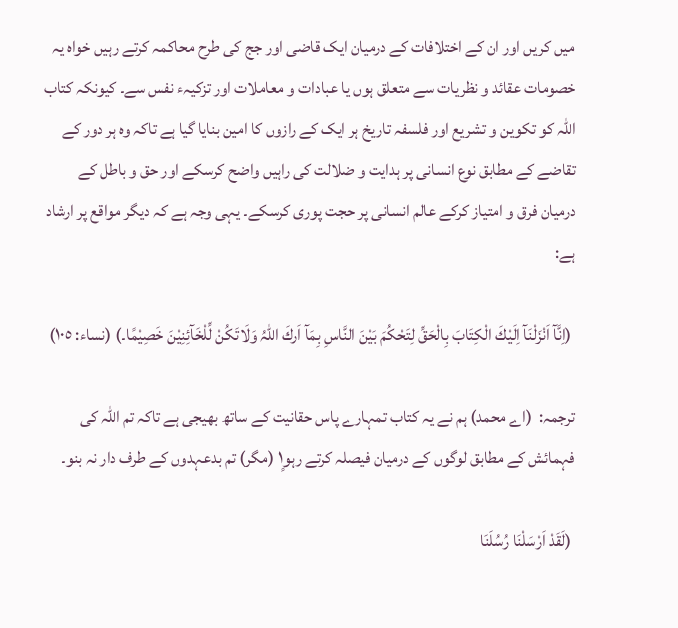ميں کريں اور ان کے اختلافات کے درميان ايک قاضى اور جج کى طرح محاکمہ کرتے رہيں خواہ يہ خصومات عقائد و نظريات سے متعلق ہوں يا عبادات و معاملات اور تزکيہء نفس سے۔ کيونکہ کتاب اللہ کو تکوين و تشريع اور فلسفہ تاريخ ہر ايک کے رازوں کا امين بنايا گيا ہے تاکہ وہ ہر دور کے تقاضے کے مطابق نوع انسانى پر ہدايت و ضلالت کى راہيں واضح کرسکے اور حق و باطل کے درميان فرق و امتياز کرکے عالم انسانى پر حجت پورى کرسکے۔ يہى وجہ ہے کہ ديگر مواقع پر ارشاد ہے:

 (اِنَّآ اَنْزَلْنَآ اِلَيْكَ الْکِتَابَ بِالْحَقِّ لِتَحْکُمَ بَيْنَ النَّاسِ بِمَآ اَركَ اللّہُ وَلَاتَکُنْ لِّلْخَآئِنِيْنَ خَصِيْمًا۔) (نساء: ١٠٥)

ترجمہ:  (اے محمد) ہم نے يہ کتاب تمہارے پاس حقانيت کے ساتھ بھيجى ہے تاکہ تم اللہ کى فہمائش کے مطابق لوگوں کے درميان فيصلہ کرتے رہو١ٍ (مگر) تم بدعہدوں کے طرف دار نہ بنو۔

 (لَقَدْ اَرْسَلْنَا رُسُلَنَا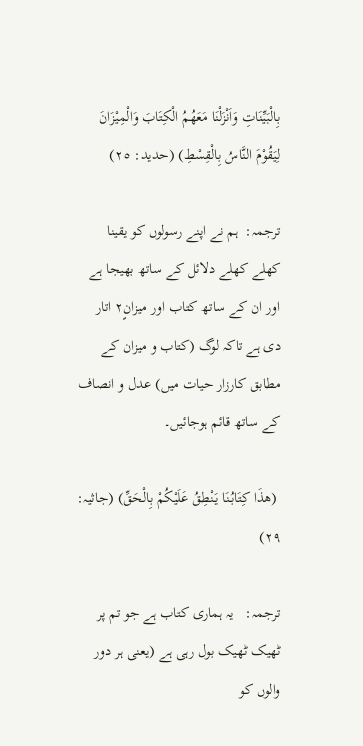بِالْبَيِّنَاتِ وَاَنْزَلْنَا مَعَهُمُ الْکِتَابَ وَالْمِيْزَانَ لِيَقُوْمَ النَّاسُ بِالْقِسْطِ) (حديد: ٢٥)

ترجمہ:  ہم نے اپنے رسولوں کو يقينا کھلے کھلے دلائل کے ساتھ بھيجا ہے اور ان کے ساتھ کتاب اور ميزان٢ٍ اتار دى ہے تاکہ لوگ (کتاب و ميزان کے مطابق کارزار حيات ميں) عدل و انصاف کے ساتھ قائم ہوجائيں۔

 (هذَا کِتَابُنَا يَنْطِقُ عَلَيْکُمْ بِالْحَقِّ) (جاثيہ: ٢٩)

ترجمہ:   يہ ہمارى کتاب ہے جو تم پر ٹھيک ٹھيک بول رہى ہے (يعنى ہر دور والوں کو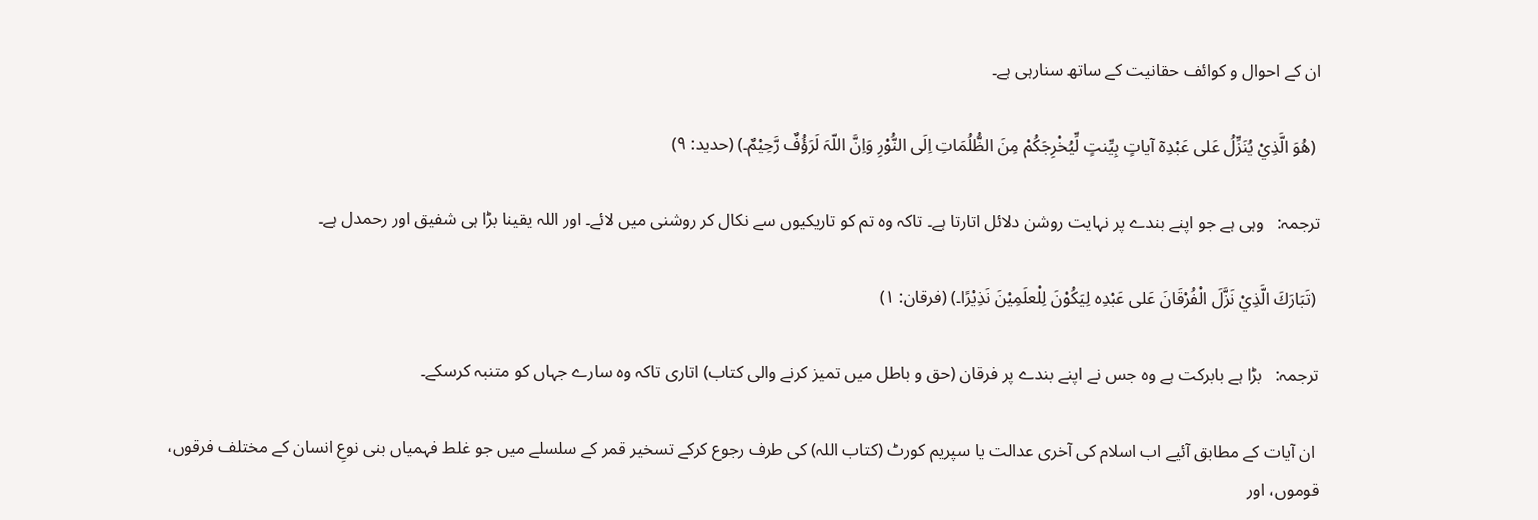ان کے احوال و کوائف حقانيت کے ساتھ سنارہى ہے۔

 (هُوَ الَّذِيْ يُنَزِّلُ عَلى عَبْدِہٓ آياتٍ بِيِّنتٍ لِّيُخْرِجَکُمْ مِنَ الظُّلُمَاتِ اِلَى النُّوْرِ وَاِنَّ اللّہَ لَرَؤُفٌ رَّحِيْمٌ۔) (حديد: ٩)

ترجمہ:   وہى ہے جو اپنے بندے پر نہايت روشن دلائل اتارتا ہے۔ تاکہ وہ تم کو تاريکيوں سے نکال کر روشنى ميں لائے۔ اور اللہ يقينا بڑا ہى شفيق اور رحمدل ہے۔

 (تَبَارَكَ الَّذِيْ نَزَّلَ الْفُرْقَانَ عَلى عَبْدِہ لِيَکُوْنَ لِلْعلَمِيْنَ نَذِيْرًا۔) (فرقان: ١)

ترجمہ:   بڑا ہے بابرکت ہے وہ جس نے اپنے بندے پر فرقان (حق و باطل ميں تميز کرنے والى کتاب) اتارى تاکہ وہ سارے جہاں کو متنبہ کرسکے۔

 ان آيات کے مطابق آئيے اب اسلام کى آخرى عدالت يا سپريم کورٹ (کتاب اللہ) کى طرف رجوع کرکے تسخير قمر کے سلسلے ميں جو غلط فہمياں بنى نوعِ انسان کے مختلف فرقوں، قوموں، اور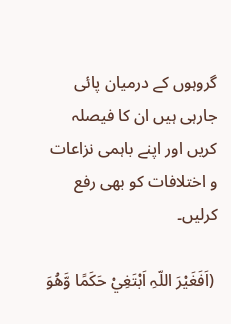گروہوں کے درميان پائى جارہى ہيں ان کا فيصلہ کريں اور اپنے باہمى نزاعات و اختلافات کو بھى رفع کرليں۔

 (اَفَغَيْرَ اللّہِ اَبْتَغِيْ حَکَمًا وَّهُوَ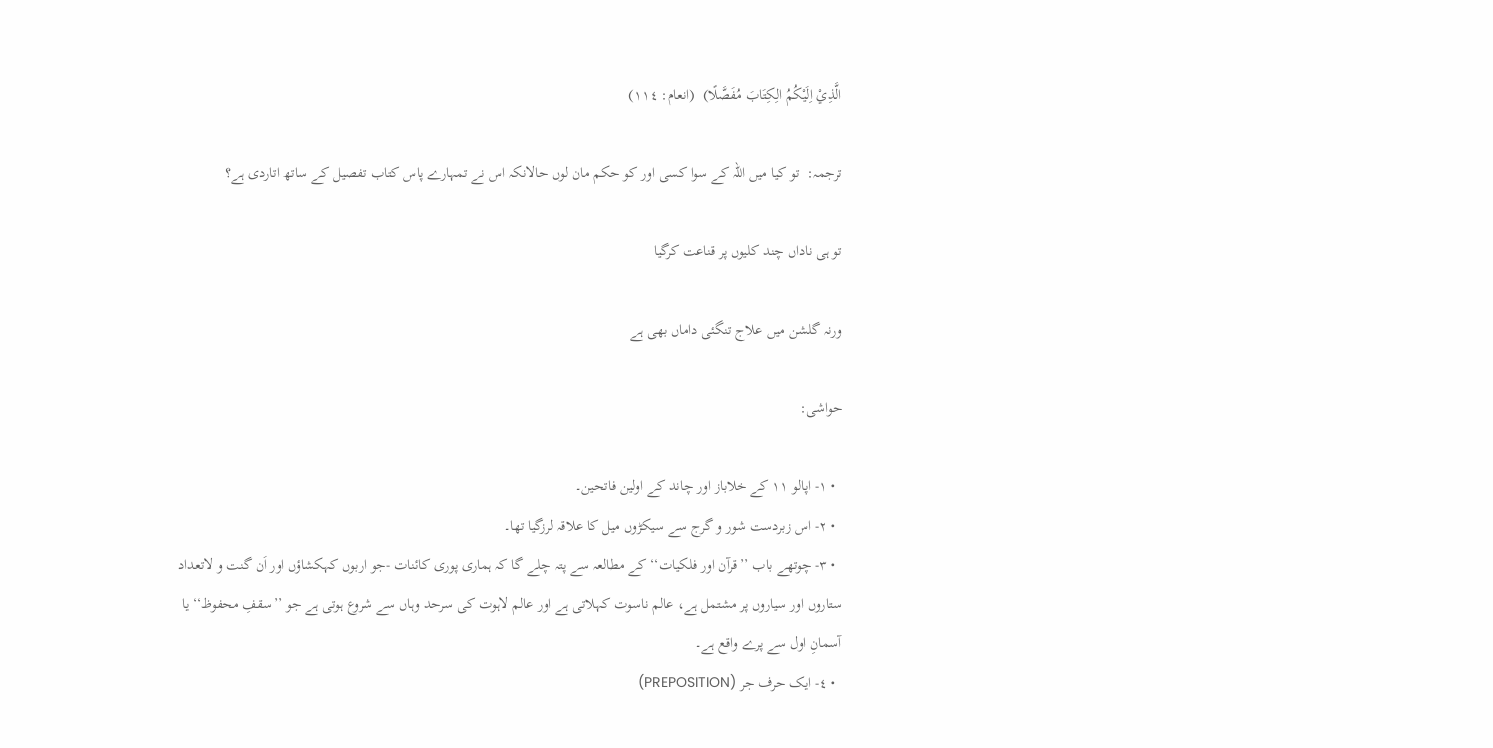الَّذِيْ اِلَيْکُمُ الِکِتَابَ مُفَصَّلًا)  (انعام: ١١٤)

ترجمہ:  تو کيا ميں اللہ کے سوا کسى اور کو حکم مان لوں حالانکہ اس نے تمہارے پاس کتاب تفصيل کے ساتھ اتاردى ہے؟

تو ہى ناداں چند کليوں پر قناعت کرگيا

ورنہ گلشن ميں علاج تنگئى داماں بھى ہے

حواشى:

  • ١- اپالو ١١ کے خلاباز اور چاند کے اولين فاتحين۔
  • ٢- اس زبردست شور و گرج سے سيکڑوں ميل کا علاقہ لرزگيا تھا۔
  • ٣- چوتھے باب ’’قرآن اور فلکيات‘‘ کے مطالعہ سے پتہ چلے گا کہ ہمارى پورى کائنات -جو اربوں کہکشاؤں اور اَن گنت و لاتعداد ستاروں اور سياروں پر مشتمل ہے، عالم ناسوت کہلاتى ہے اور عالم لاہوت کى سرحد وہاں سے شروع ہوتى ہے جو ’’سقفِ محفوظ‘‘ يا آسمانِ اول سے پرے واقع ہے۔
  • ٤- ايک حرف جر (PREPOSITION)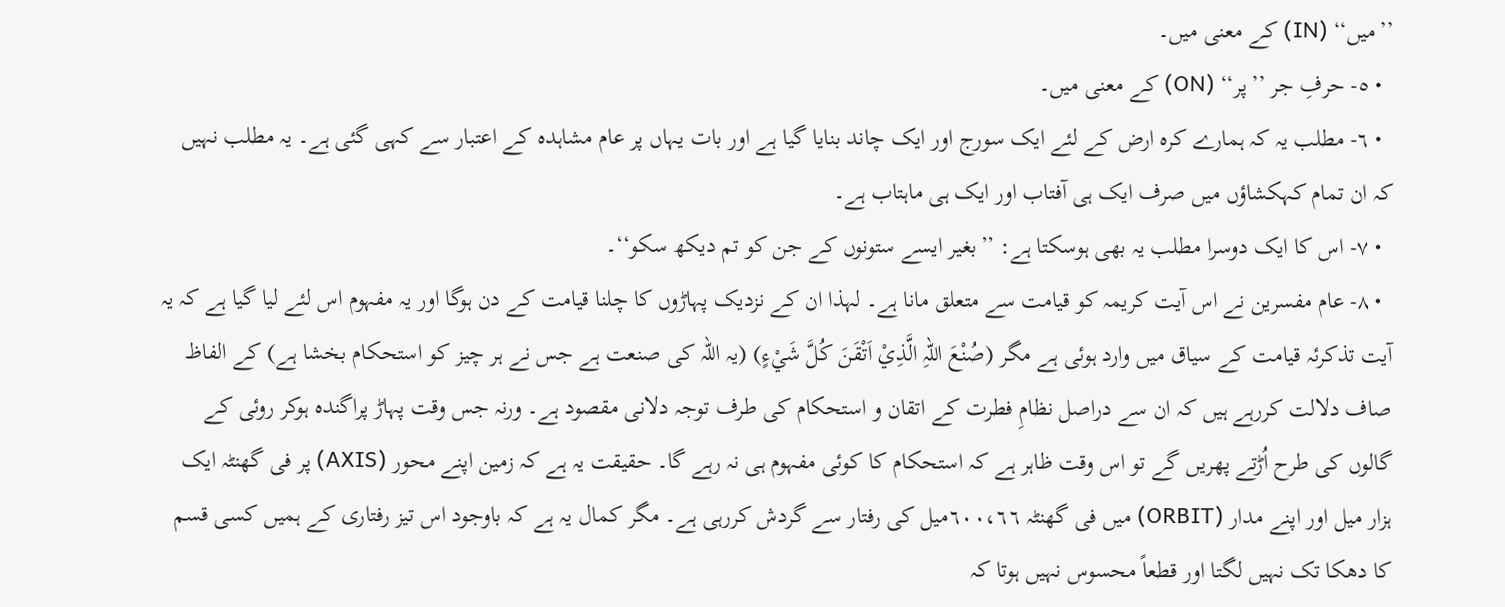’’ميں‘‘ (IN) کے معنى ميں۔
  • ٥- حرفِ جر ’’پر‘‘ (ON) کے معنى ميں۔
  • ٦- مطلب يہ کہ ہمارے کرہ ارض کے لئے ايک سورج اور ايک چاند بنايا گيا ہے اور بات يہاں پر عام مشاہدہ کے اعتبار سے کہى گئى ہے۔ يہ مطلب نہيں کہ ان تمام کہکشاؤں ميں صرف ايک ہى آفتاب اور ايک ہى ماہتاب ہے۔
  • ٧- اس کا ايک دوسرا مطلب يہ بھى ہوسکتا ہے: ’’بغير ايسے ستونوں کے جن کو تم ديکھ سکو‘‘۔
  • ٨- عام مفسرين نے اس آيت کريمہ کو قيامت سے متعلق مانا ہے۔ لہذا ان کے نزديک پہاڑوں کا چلنا قيامت کے دن ہوگا اور يہ مفہوم اس لئے ليا گيا ہے کہ يہ آيت تذکرئہ قيامت کے سياق ميں وارد ہوئى ہے مگر (صُنْعَ اللّہِ الَّذِيْ اَتْقَنَ کُلَّ شَيْءٍ) (يہ اللہ کى صنعت ہے جس نے ہر چيز کو استحکام بخشا ہے) کے الفاظ صاف دلالت کررہے ہيں کہ ان سے دراصل نظامِ فطرت کے اتقان و استحکام کى طرف توجہ دلانى مقصود ہے۔ ورنہ جس وقت پہاڑ پراگندہ ہوکر روئى کے گالوں کى طرح اُڑتے پھريں گے تو اس وقت ظاہر ہے کہ استحکام کا کوئى مفہوم ہى نہ رہے گا۔ حقيقت يہ ہے کہ زمين اپنے محور (AXIS) پر فى گھنٹہ ايک ہزار ميل اور اپنے مدار (ORBIT) ميں فى گھنٹہ ٦٠٠،٦٦ميل کى رفتار سے گردش کررہى ہے۔ مگر کمال يہ ہے کہ باوجود اس تيز رفتارى کے ہميں کسى قسم کا دھکا تک نہيں لگتا اور قطعاً محسوس نہيں ہوتا کہ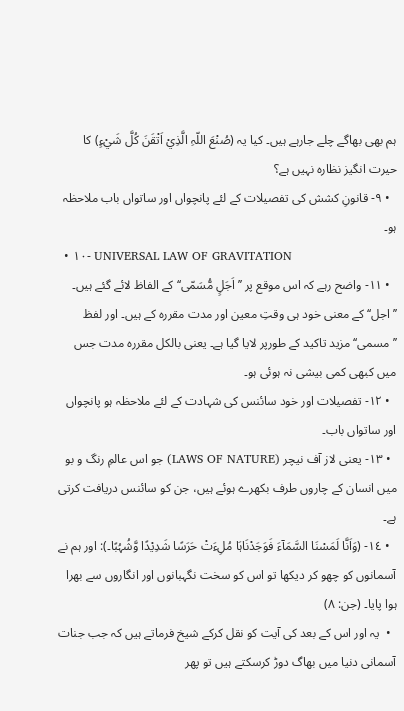ہم بھى بھاگے چلے جارہے ہيں۔ کيا يہ (صُنْعَ اللّہِ الَّذِيْ اَتْقَنَ کُلَّ شَيْءٍ) کا حيرت انگيز نظارہ نہيں ہے؟
  • ٩- قانونِ کشش کى تفصيلات کے لئے پانچواں اور ساتواں باب ملاحظہ ہو۔
  • ١٠- UNIVERSAL LAW OF GRAVITATION
  • ١١- واضح رہے کہ اس موقع پر ’’اَجَلٍ مُّسَمّى‘‘ کے الفاظ لائے گئے ہيں۔ ’’اجل‘‘ کے معنى خود ہى وقتِ معين اور مدت مقررہ کے ہيں۔ اور لفظ ’’مسمى‘‘ مزيد تاکيد کے طورپر لايا گيا ہے۔ يعنى بالکل مقررہ مدت جس ميں کبھى کمى بيشى نہ ہوئى ہو۔
  • ١٢- تفصيلات اور خود سائنس کى شہادت کے لئے ملاحظہ ہو پانچواں اور ساتواں باب۔
  • ١٣- يعنى لاز آف نيچر (LAWS OF NATURE) جو اس عالمِ رنگ و بو ميں انسان کے چاروں طرف بکھرے ہوئے ہيں، جن کو سائنس دريافت کرتى ہے۔
  • ١٤- (وَاَنَّا لَمَسْنَا السَّمَآءَ فَوَجَدْنَاہَا مُلِءَتْ حَرَسًا شَدِيْدًا وَّشُہُبًا۔): اور ہم نے آسمانوں کو چھو کر ديکھا تو اس کو سخت نگہبانوں اور انگاروں سے بھرا ہوا پايا۔ (جن: ٨)
  •  يہ اور اس کے بعد کى آيت کو نقل کرکے شيخ فرماتے ہيں کہ جب جنات آسمانى دنيا ميں بھاگ دوڑ کرسکتے ہيں تو پھر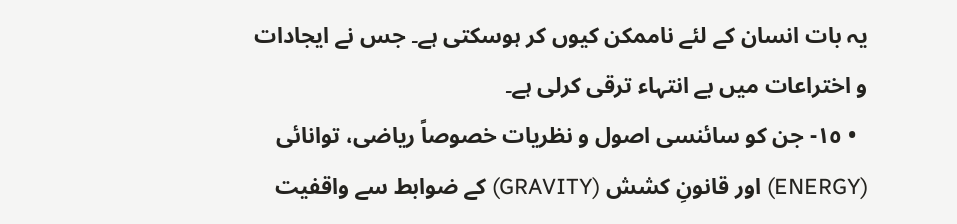يہ بات انسان کے لئے ناممکن کيوں کر ہوسکتى ہے۔ جس نے ايجادات و اختراعات ميں بے انتہاء ترقى کرلى ہے۔
  • ١٥- جن کو سائنسى اصول و نظريات خصوصاً رياضى، توانائى (ENERGY) اور قانونِ کشش (GRAVITY) کے ضوابط سے واقفيت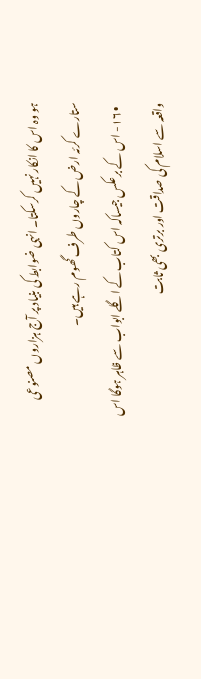ہو وہ اس کا انکار نہيں کرسکتا۔ انہى ضوابط کى بنياد پر آج ہزاروں مصنوعى ستارے کرئہ ارض کے چاروں طرف گھوم رہے ہيں۔
  • ١٦- اس کے برعکس جيساکہ اس کتاب کے اگلے ابواب سے ظاہر ہوگا اس واقعہ سے اسلام کى صداقت اور برترى بھى ثابت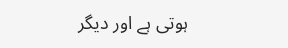ہوتى ہے اور ديگر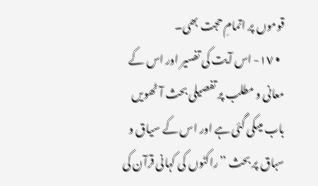قوموں پر اتمامِ حجت بھى۔
  • ١٧- اس آيت کى تفسير اور اس کے معانى و مطلب پر تفصيلى بحث آٹھويں باب ميںکى گئى ہے اور اس کے سياق و سباق پر بحث ’’راکٹوں کى کہانى قرآن کى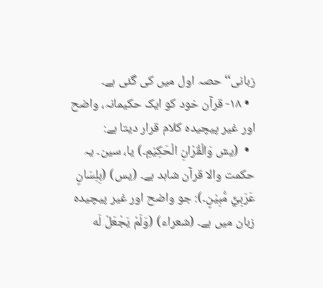زبانى‘‘ حصہ اول ميں کى گئى ہے۔
  • ١٨- قرآن خود کو ايک حکيمانہ، واضح اور غير پيچيدہ کلام قرار ديتا ہے:
  •  (يسٓ وَالْقُرْانِ الْحَکِيْمِ۔) يا، سين۔ يہ حکمت والا قرآن شاہد ہے۔ (يس) (بِلِسَانٍ عَرَبِيٍّ مُّبِيْنٍ۔): جو واضح اور غير پيچيدہ زبان ميں ہے۔ (شعراء) (وَلَمْ يَجْعَلْ لَه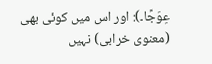عِوَجًا۔): اور اس ميں کوئى بھى (معنوى خرابى) نہيں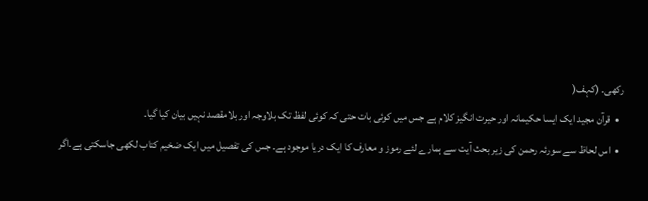رکھى۔ (کہف(
  •  قرآن مجيد ايک ايسا حکيمانہ اور حيرت انگيز کلام ہے جس ميں کوئى بات حتى کہ کوئى لفظ تک بلاوجہ اور بلامقصد نہيں بيان کيا گيا۔
  •  اس لحاظ سے سورئہ رحمن کى زير بحث آيت سے ہمارے لئے رموز و معارف کا ايک دريا موجود ہے۔ جس کى تفصيل ميں ايک ضخيم کتاب لکھى جاسکتى ہے۔اگر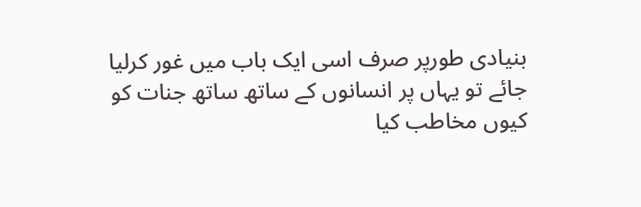بنيادى طورپر صرف اسى ايک باب ميں غور کرليا جائے تو يہاں پر انسانوں کے ساتھ ساتھ جنات کو کيوں مخاطب کيا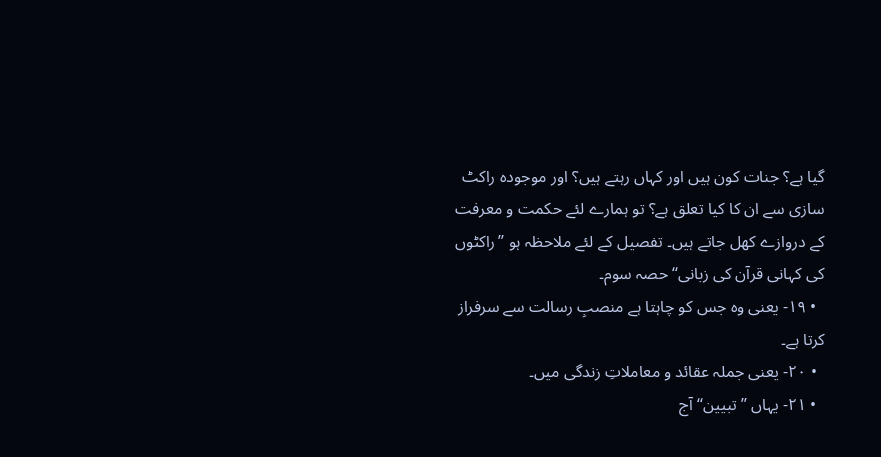گيا ہے؟ جنات کون ہيں اور کہاں رہتے ہيں؟ اور موجودہ راکٹ سازى سے ان کا کيا تعلق ہے؟ تو ہمارے لئے حکمت و معرفت کے دروازے کھل جاتے ہيں۔ تفصيل کے لئے ملاحظہ ہو ’’راکٹوں کى کہانى قرآن کى زبانى‘‘ حصہ سوم۔
  • ١٩- يعنى وہ جس کو چاہتا ہے منصبِ رسالت سے سرفراز کرتا ہے۔
  • ٢٠- يعنى جملہ عقائد و معاملاتِ زندگى ميں۔
  • ٢١- يہاں ’’تبيين‘‘ آج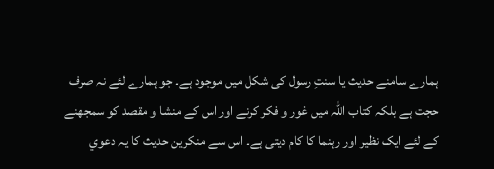ہمارے سامنے حديث يا سنتِ رسول کى شکل ميں موجود ہے۔ جو ہمارے لئے نہ صرف حجت ہے بلکہ کتاب اللہ ميں غور و فکر کرنے اور اس کے منشا و مقصد کو سمجھنے کے لئے ايک نظير اور رہنما کا کام ديتى ہے۔ اس سے منکرين حديث کا يہ دعوي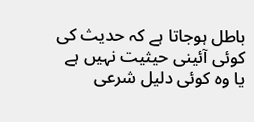باطل ہوجاتا ہے کہ حديث کى کوئى آئينى حيثيت نہيں ہے يا وہ کوئى دليل شرعى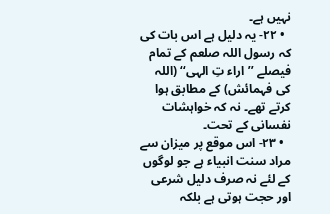نہيں ہے۔
  • ٢٢- يہ دليل ہے اس بات کى کہ رسول اللہ صلعم کے تمام فيصلے ’’اراء تِ الہى‘‘ (اللہ کى فہمائش) کے مطابق ہوا کرتے تھے۔ نہ کہ خواہشات نفسانى کے تحت۔
  • ٢٣- اس موقع پر ميزان سے مراد سنت انبياء ہے جو لوگوں کے لئے نہ صرف دليل شرعى اور حجت ہوتى ہے بلکہ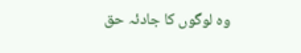وہ لوگوں کا جادئہ حق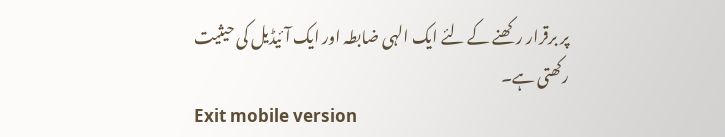پر برقرار رکھنے کے لئے ايک الہى ضابطہ اور ايک آئيڈيل کى حيثيت رکھتى ہے۔
Exit mobile version